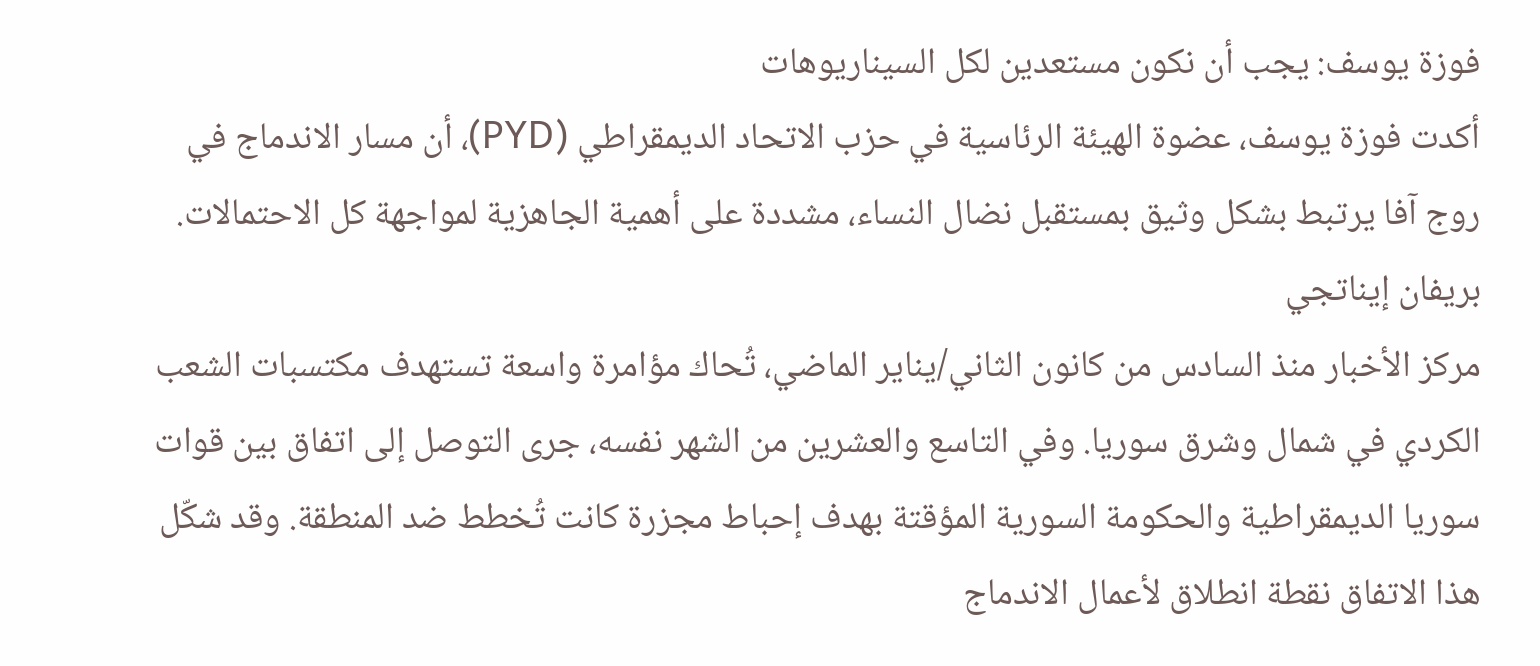فوزة يوسف: يجب أن نكون مستعدين لكل السيناريوهات
أكدت فوزة يوسف، عضوة الهيئة الرئاسية في حزب الاتحاد الديمقراطي (PYD)، أن مسار الاندماج في روج آفا يرتبط بشكل وثيق بمستقبل نضال النساء، مشددة على أهمية الجاهزية لمواجهة كل الاحتمالات.
بريفان إيناتجي
مركز الأخبار منذ السادس من كانون الثاني/يناير الماضي، تُحاك مؤامرة واسعة تستهدف مكتسبات الشعب الكردي في شمال وشرق سوريا. وفي التاسع والعشرين من الشهر نفسه، جرى التوصل إلى اتفاق بين قوات سوريا الديمقراطية والحكومة السورية المؤقتة بهدف إحباط مجزرة كانت تُخطط ضد المنطقة. وقد شكّل هذا الاتفاق نقطة انطلاق لأعمال الاندماج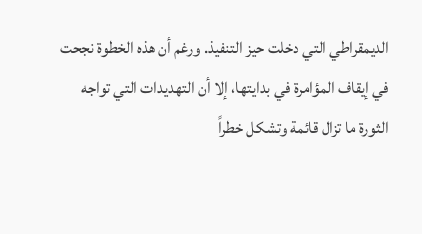الديمقراطي التي دخلت حيز التنفيذ. ورغم أن هذه الخطوة نجحت في إيقاف المؤامرة في بدايتها، إلا أن التهديدات التي تواجه الثورة ما تزال قائمة وتشكل خطراً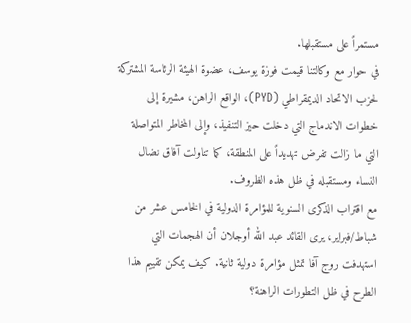مستمراً على مستقبلها.
في حوار مع وكالتنا قيمت فوزة يوسف، عضوة الهيئة الرئاسة المشتركة لحزب الاتحاد الديمقراطي (PYD)، الواقع الراهن، مشيرة إلى خطوات الاندماج التي دخلت حيز التنفيذ، وإلى المخاطر المتواصلة التي ما زالت تفرض تهديداً على المنطقة، كما تناولت آفاق نضال النساء ومستقبله في ظل هذه الظروف.
مع اقتراب الذكرى السنوية للمؤامرة الدولية في الخامس عشر من شباط/فبراير، يرى القائد عبد الله أوجلان أن الهجمات التي استهدفت روج آفا تمثل مؤامرة دولية ثانية. كيف يمكن تقييم هذا الطرح في ظل التطورات الراهنة؟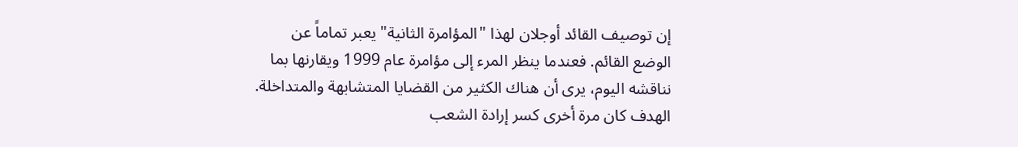إن توصيف القائد أوجلان لهذا "المؤامرة الثانية" يعبر تماماً عن الوضع القائم. فعندما ينظر المرء إلى مؤامرة عام 1999 ويقارنها بما نناقشه اليوم، يرى أن هناك الكثير من القضايا المتشابهة والمتداخلة. الهدف كان مرة أخرى كسر إرادة الشعب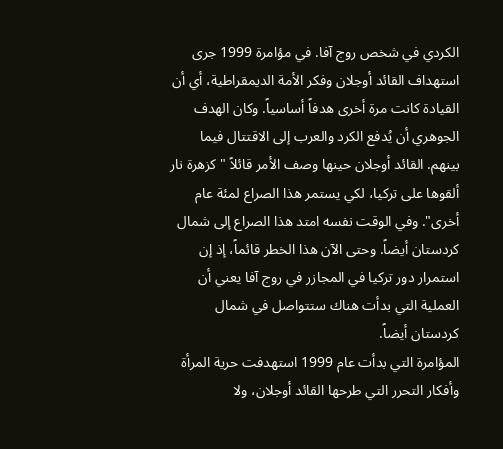الكردي في شخص روج آفا. في مؤامرة 1999 جرى استهداف القائد أوجلان وفكر الأمة الديمقراطية، أي أن القيادة كانت مرة أخرى هدفاً أساسياً. وكان الهدف الجوهري أن يُدفع الكرد والعرب إلى الاقتتال فيما بينهم. القائد أوجلان حينها وصف الأمر قائلاً "كزهرة نار ألقوها على تركيا، لكي يستمر هذا الصراع لمئة عام أخرى". وفي الوقت نفسه امتد هذا الصراع إلى شمال كردستان أيضاً. وحتى الآن هذا الخطر قائماً، إذ إن استمرار دور تركيا في المجازر في روج آفا يعني أن العملية التي بدأت هناك ستتواصل في شمال كردستان أيضاً.
المؤامرة التي بدأت عام 1999 استهدفت حرية المرأة وأفكار التحرر التي طرحها القائد أوجلان، ولا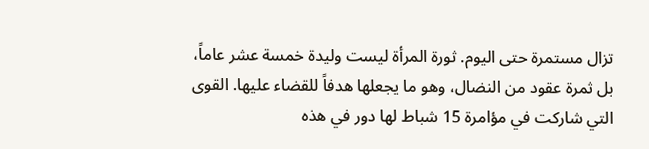تزال مستمرة حتى اليوم. ثورة المرأة ليست وليدة خمسة عشر عاماً، بل ثمرة عقود من النضال، وهو ما يجعلها هدفاً للقضاء عليها. القوى التي شاركت في مؤامرة 15 شباط لها دور في هذه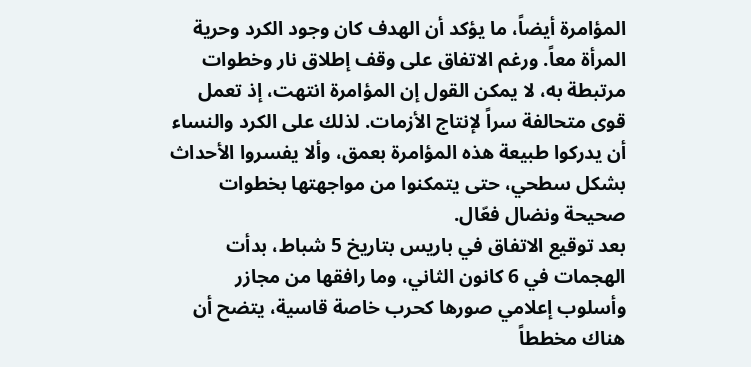المؤامرة أيضاً، ما يؤكد أن الهدف كان وجود الكرد وحرية المرأة معاً. ورغم الاتفاق على وقف إطلاق نار وخطوات مرتبطة به، لا يمكن القول إن المؤامرة انتهت، إذ تعمل قوى متحالفة سراً لإنتاج الأزمات. لذلك على الكرد والنساء أن يدركوا طبيعة هذه المؤامرة بعمق، وألا يفسروا الأحداث بشكل سطحي، حتى يتمكنوا من مواجهتها بخطوات صحيحة ونضال فعّال.
بعد توقيع الاتفاق في باريس بتاريخ 5 شباط، بدأت الهجمات في 6 كانون الثاني، وما رافقها من مجازر وأسلوب إعلامي صورها كحرب خاصة قاسية، يتضح أن هناك مخططاً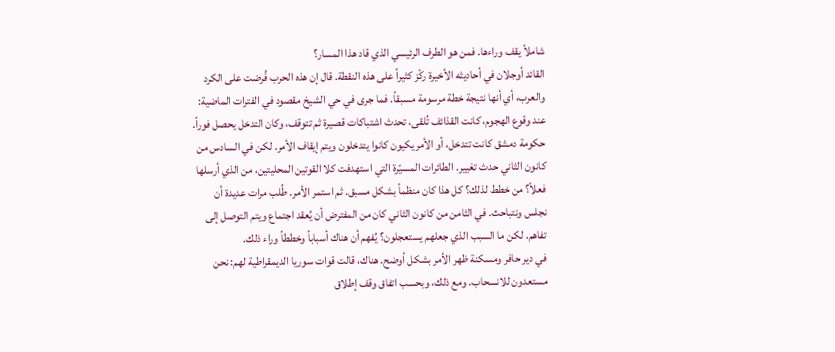شاملاً يقف وراءها. فمن هو الطرف الرئيسي الذي قاد هذا المسار؟
القائد أوجلان في أحاديثه الأخيرة ركّز كثيراً على هذه النقطة. قال إن هذه الحرب فُرضت على الكرد والعرب، أي أنها نتيجة خطة مرسومة مسبقاً. فما جرى في حي الشيخ مقصود في الفترات الماضية: عند وقوع الهجوم، كانت القذائف تُلقى، تحدث اشتباكات قصيرة ثم تتوقف، وكان التدخل يحصل فوراً. حكومة دمشق كانت تتدخل، أو الأمريكيون كانوا يتدخلون ويتم إيقاف الأمر. لكن في السادس من كانون الثاني حدث تغيير. الطائرات المسيّرة التي استهدفت كلا القوتين المحليتين، من الذي أرسلها فعلاً؟ من خطط لذلك؟ كل هذا كان منظماً بشكل مسبق. ثم استمر الأمر. طُلب مرات عديدة أن نجلس ونتباحث. في الثامن من كانون الثاني كان من المفترض أن يُعقد اجتماع ويتم التوصل إلى تفاهم. لكن ما السبب الذي جعلهم يستعجلون؟ يُفهم أن هناك أسباباً وخططاً وراء ذلك.
في دير حافر ومسكنة ظهر الأمر بشكل أوضح. هناك، قالت قوات سوريا الديمقراطية لهم: نحن مستعدون للانسحاب. ومع ذلك، وبحسب اتفاق وقف إطلاق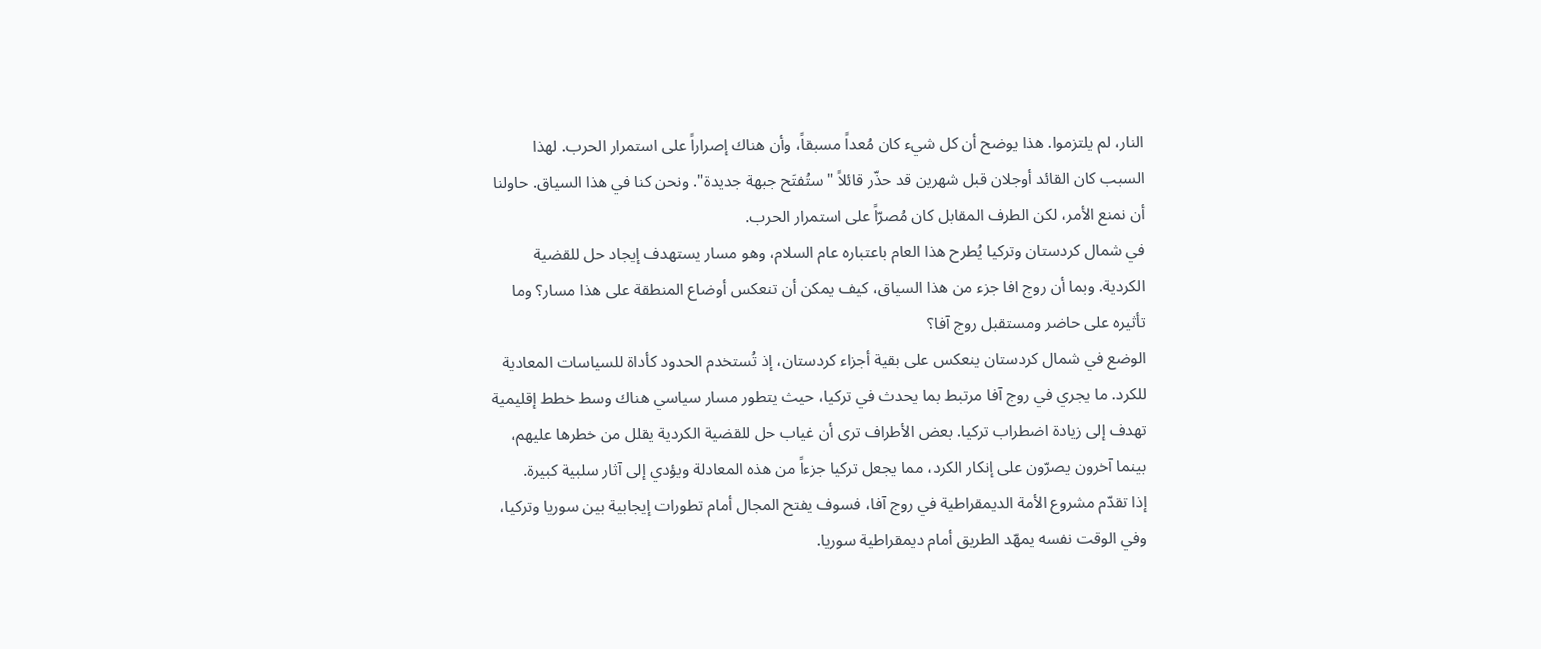النار، لم يلتزموا. هذا يوضح أن كل شيء كان مُعداً مسبقاً، وأن هناك إصراراً على استمرار الحرب. لهذا السبب كان القائد أوجلان قبل شهرين قد حذّر قائلاً "ستُفتَح جبهة جديدة". ونحن كنا في هذا السياق. حاولنا أن نمنع الأمر، لكن الطرف المقابل كان مُصرّاً على استمرار الحرب.
في شمال كردستان وتركيا يُطرح هذا العام باعتباره عام السلام، وهو مسار يستهدف إيجاد حل للقضية الكردية. وبما أن روج افا جزء من هذا السياق، كيف يمكن أن تنعكس أوضاع المنطقة على هذا مسار؟ وما تأثيره على حاضر ومستقبل روج آفا؟
الوضع في شمال كردستان ينعكس على بقية أجزاء كردستان، إذ تُستخدم الحدود كأداة للسياسات المعادية للكرد. ما يجري في روج آفا مرتبط بما يحدث في تركيا، حيث يتطور مسار سياسي هناك وسط خطط إقليمية تهدف إلى زيادة اضطراب تركيا. بعض الأطراف ترى أن غياب حل للقضية الكردية يقلل من خطرها عليهم، بينما آخرون يصرّون على إنكار الكرد، مما يجعل تركيا جزءاً من هذه المعادلة ويؤدي إلى آثار سلبية كبيرة.
إذا تقدّم مشروع الأمة الديمقراطية في روج آفا، فسوف يفتح المجال أمام تطورات إيجابية بين سوريا وتركيا، وفي الوقت نفسه يمهّد الطريق أمام ديمقراطية سوريا.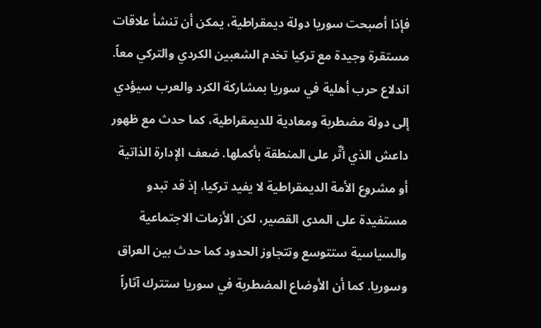فإذا أصبحت سوريا دولة ديمقراطية، يمكن أن تنشأ علاقات مستقرة وجيدة مع تركيا تخدم الشعبين الكردي والتركي معاً.
اندلاع حرب أهلية في سوريا بمشاركة الكرد والعرب سيؤدي إلى دولة مضطربة ومعادية للديمقراطية، كما حدث مع ظهور داعش الذي أثّر على المنطقة بأكملها. ضعف الإدارة الذاتية أو مشروع الأمة الديمقراطية لا يفيد تركيا، إذ قد تبدو مستفيدة على المدى القصير، لكن الأزمات الاجتماعية والسياسية ستتوسع وتتجاوز الحدود كما حدث بين العراق وسوريا. كما أن الأوضاع المضطربة في سوريا ستترك آثاراً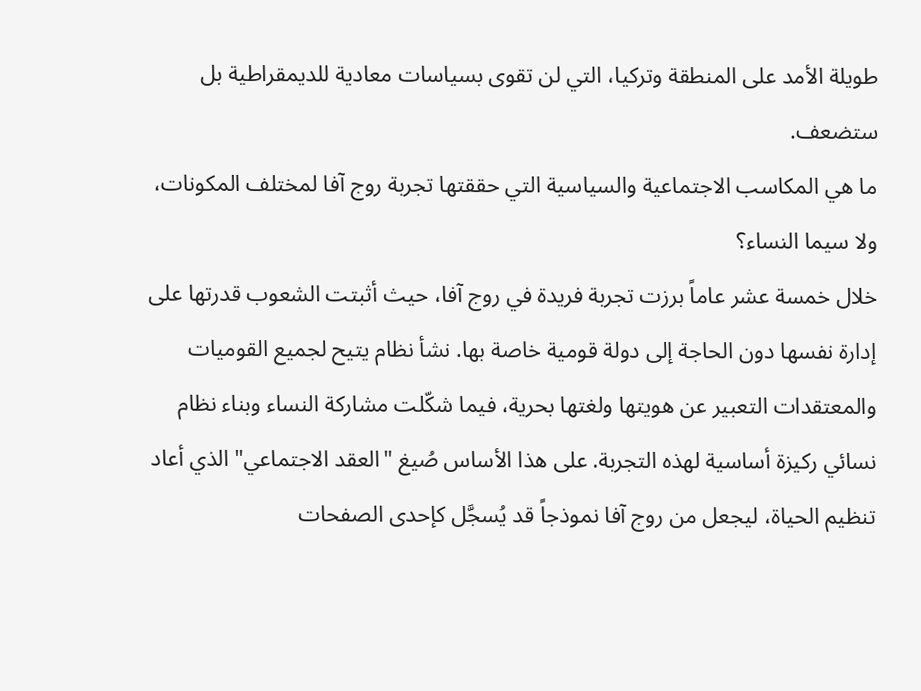طويلة الأمد على المنطقة وتركيا، التي لن تقوى بسياسات معادية للديمقراطية بل ستضعف.
ما هي المكاسب الاجتماعية والسياسية التي حققتها تجربة روج آفا لمختلف المكونات، ولا سيما النساء؟
خلال خمسة عشر عاماً برزت تجربة فريدة في روج آفا، حيث أثبتت الشعوب قدرتها على إدارة نفسها دون الحاجة إلى دولة قومية خاصة بها. نشأ نظام يتيح لجميع القوميات والمعتقدات التعبير عن هويتها ولغتها بحرية، فيما شكّلت مشاركة النساء وبناء نظام نسائي ركيزة أساسية لهذه التجربة. على هذا الأساس صُيغ "العقد الاجتماعي" الذي أعاد تنظيم الحياة، ليجعل من روج آفا نموذجاً قد يُسجَّل كإحدى الصفحات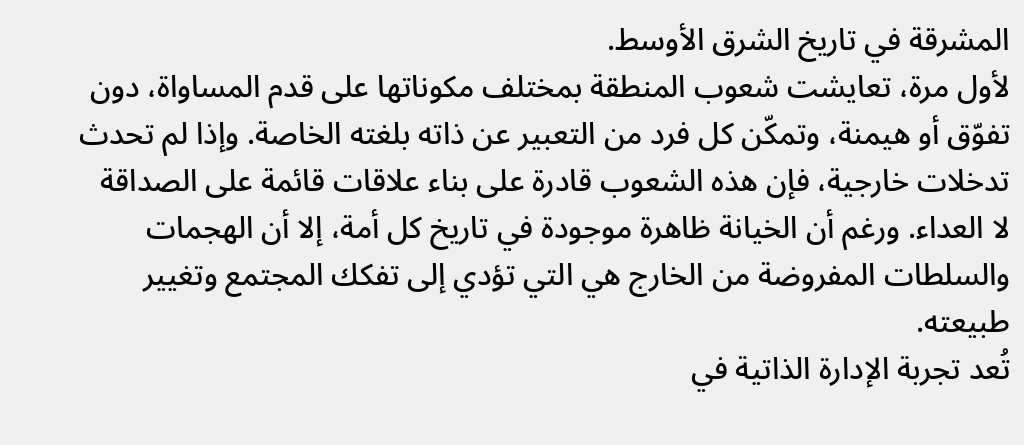المشرقة في تاريخ الشرق الأوسط.
لأول مرة، تعايشت شعوب المنطقة بمختلف مكوناتها على قدم المساواة، دون تفوّق أو هيمنة، وتمكّن كل فرد من التعبير عن ذاته بلغته الخاصة. وإذا لم تحدث تدخلات خارجية، فإن هذه الشعوب قادرة على بناء علاقات قائمة على الصداقة لا العداء. ورغم أن الخيانة ظاهرة موجودة في تاريخ كل أمة، إلا أن الهجمات والسلطات المفروضة من الخارج هي التي تؤدي إلى تفكك المجتمع وتغيير طبيعته.
تُعد تجربة الإدارة الذاتية في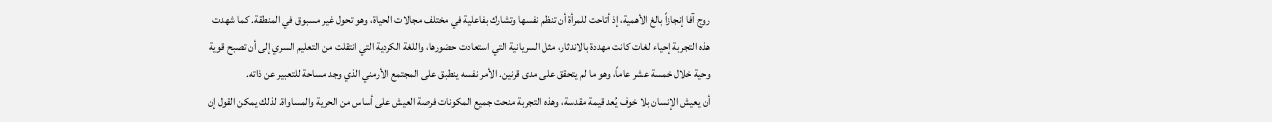روج آفا إنجازاً بالغ الأهمية، إذ أتاحت للمرأة أن تنظم نفسها وتشارك بفاعلية في مختلف مجالات الحياة، وهو تحول غير مسبوق في المنطقة. كما شهدت هذه التجربة إحياء لغات كانت مهددة بالاندثار، مثل السريانية التي استعادت حضورها، واللغة الكردية التي انتقلت من التعليم السري إلى أن تصبح قوية وحية خلال خمسة عشر عاماً، وهو ما لم يتحقق على مدى قرنين. الأمر نفسه ينطبق على المجتمع الأرمني الذي وجد مساحة للتعبير عن ذاته.
أن يعيش الإنسان بلا خوف يُعد قيمة مقدسة، وهذه التجربة منحت جميع المكونات فرصة العيش على أساس من الحرية والمساواة. لذلك يمكن القول إن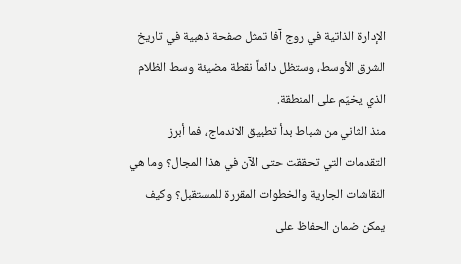الإدارة الذاتية في روج آفا تمثل صفحة ذهبية في تاريخ الشرق الأوسط، وستظل دائماً نقطة مضيئة وسط الظلام الذي يخيّم على المنطقة.
منذ الثاني من شباط بدأ تطبيق الاندماج، فما أبرز التقدمات التي تحققت حتى الآن في هذا المجال؟ وما هي النقاشات الجارية والخطوات المقررة للمستقبل؟ وكيف يمكن ضمان الحفاظ على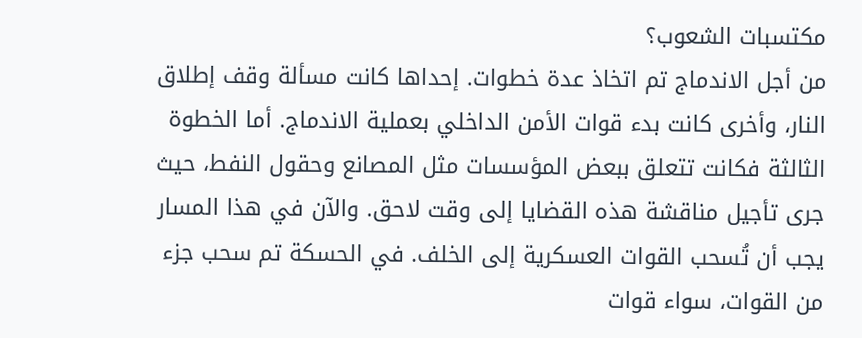مكتسبات الشعوب؟
من أجل الاندماج تم اتخاذ عدة خطوات. إحداها كانت مسألة وقف إطلاق النار، وأخرى كانت بدء قوات الأمن الداخلي بعملية الاندماج. أما الخطوة الثالثة فكانت تتعلق ببعض المؤسسات مثل المصانع وحقول النفط، حيث جرى تأجيل مناقشة هذه القضايا إلى وقت لاحق. والآن في هذا المسار يجب أن تُسحب القوات العسكرية إلى الخلف. في الحسكة تم سحب جزء من القوات، سواء قوات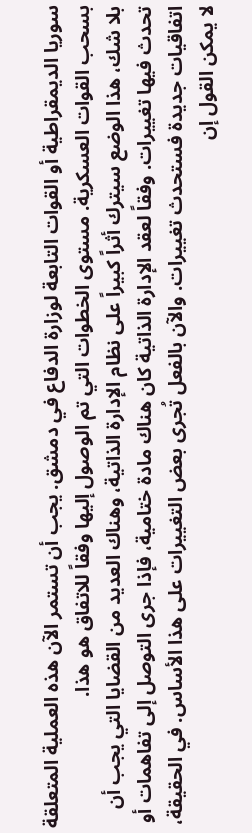سوريا الديمقراطية أو القوات التابعة لوزارة الدفاع في دمشق. يجب أن تستمر الآن هذه العملية المتعلقة بسحب القوات العسكرية. مستوى الخطوات التي تم الوصول إليها وفقاً للاتفاق هو هذا.
بلا شك، هذا الوضع سيترك أثراً كبيراً على نظام الإدارة الذاتية، وهناك العديد من القضايا التي يجب أن تحدث فيها تغييرات. وفقاً لعقد الإدارة الذاتية كان هناك مادة ختامية، فإذا جرى التوصل إلى تفاهمات أو اتفاقيات جديدة فستحدث تغييرات. والآن بالفعل تُجرى بعض التغييرات على هذا الأساس. في الحقيقة، لا يمكن القول إن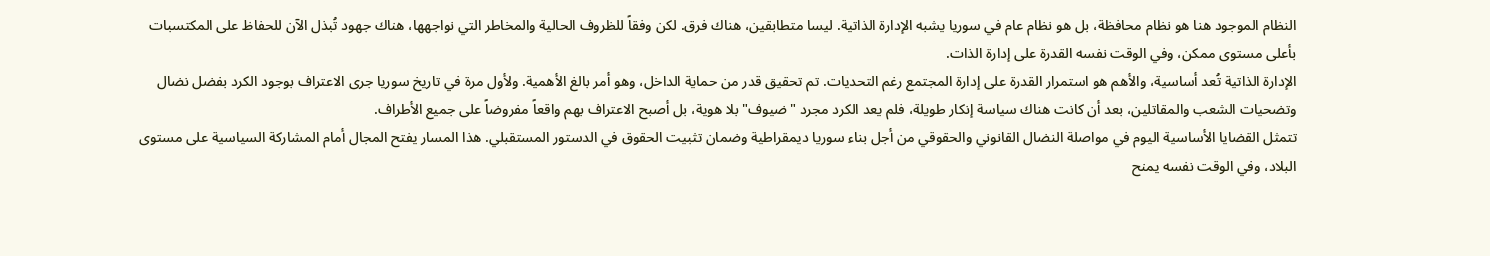النظام الموجود هنا هو نظام محافظة، بل هو نظام عام في سوريا يشبه الإدارة الذاتية. ليسا متطابقين، هناك فرق. لكن وفقاً للظروف الحالية والمخاطر التي نواجهها، هناك جهود تُبذل الآن للحفاظ على المكتسبات بأعلى مستوى ممكن، وفي الوقت نفسه القدرة على إدارة الذات.
الإدارة الذاتية تُعد أساسية، والأهم هو استمرار القدرة على إدارة المجتمع رغم التحديات. تم تحقيق قدر من حماية الداخل، وهو أمر بالغ الأهمية. ولأول مرة في تاريخ سوريا جرى الاعتراف بوجود الكرد بفضل نضال وتضحيات الشعب والمقاتلين، بعد أن كانت هناك سياسة إنكار طويلة، فلم يعد الكرد مجرد "ضيوف" بلا هوية، بل أصبح الاعتراف بهم واقعاً مفروضاً على جميع الأطراف.
تتمثل القضايا الأساسية اليوم في مواصلة النضال القانوني والحقوقي من أجل بناء سوريا ديمقراطية وضمان تثبيت الحقوق في الدستور المستقبلي. هذا المسار يفتح المجال أمام المشاركة السياسية على مستوى البلاد، وفي الوقت نفسه يمنح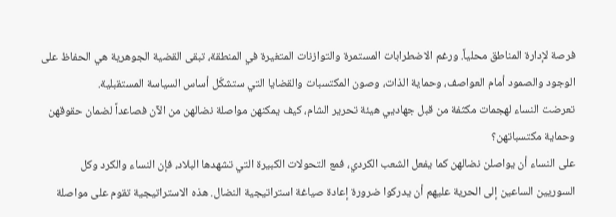فرصة لإدارة المناطق محلياً. ورغم الاضطرابات المستمرة والتوازنات المتغيرة في المنطقة، تبقى القضية الجوهرية هي الحفاظ على الوجود والصمود أمام العواصف، وحماية الذات، وصون المكتسبات والقضايا التي ستشكّل أساس السياسة المستقبلية.
تعرضت النساء لهجمات مكثفة من قبل جهاديي هيئة تحرير الشام، كيف يمكنهن مواصلة نضالهن من الآن فصاعداً لضمان حقوقهن وحماية مكتسباتهن؟
على النساء أن يواصلن نضالهن كما يفعل الشعب الكردي، فمع التحولات الكبيرة التي تشهدها البلاد، فإن النساء والكرد وكل السوريين الساعين إلى الحرية عليهم أن يدركوا ضرورة إعادة صياغة استراتيجية النضال. هذه الاستراتيجية تقوم على مواصلة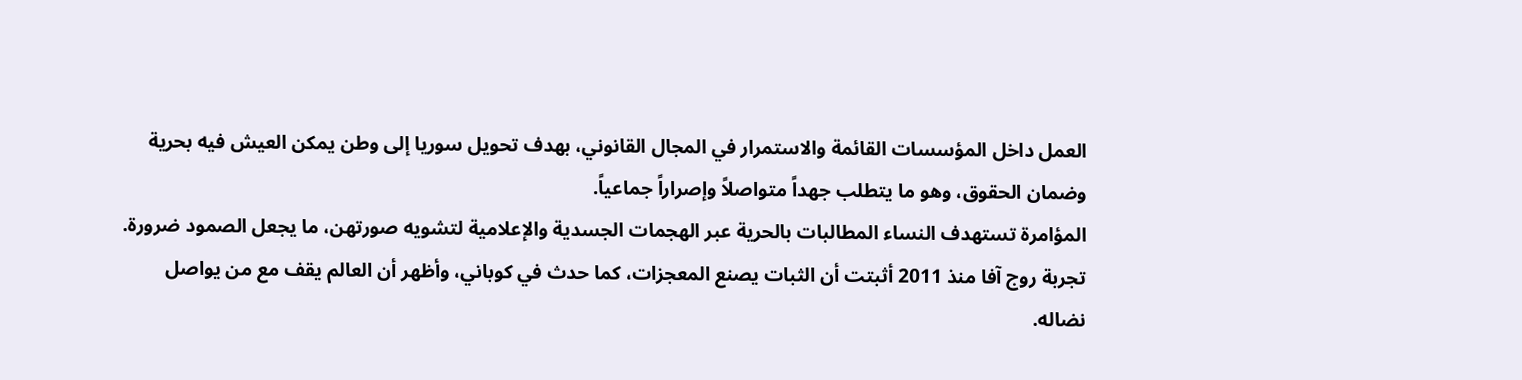العمل داخل المؤسسات القائمة والاستمرار في المجال القانوني، بهدف تحويل سوريا إلى وطن يمكن العيش فيه بحرية وضمان الحقوق، وهو ما يتطلب جهداً متواصلاً وإصراراً جماعياً.
المؤامرة تستهدف النساء المطالبات بالحرية عبر الهجمات الجسدية والإعلامية لتشويه صورتهن، ما يجعل الصمود ضرورة. تجربة روج آفا منذ 2011 أثبتت أن الثبات يصنع المعجزات، كما حدث في كوباني، وأظهر أن العالم يقف مع من يواصل نضاله.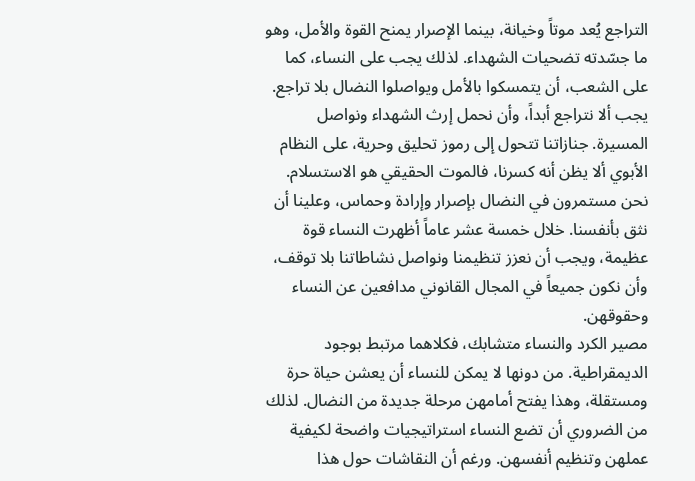التراجع يُعد موتاً وخيانة، بينما الإصرار يمنح القوة والأمل، وهو ما جسّدته تضحيات الشهداء. لذلك يجب على النساء، كما على الشعب، أن يتمسكوا بالأمل ويواصلوا النضال بلا تراجع.
يجب ألا نتراجع أبداً، وأن نحمل إرث الشهداء ونواصل المسيرة. جنازاتنا تتحول إلى رموز تحليق وحرية، على النظام الأبوي ألا يظن أنه كسرنا، فالموت الحقيقي هو الاستسلام. نحن مستمرون في النضال بإصرار وإرادة وحماس، وعلينا أن نثق بأنفسنا. خلال خمسة عشر عاماً أظهرت النساء قوة عظيمة، ويجب أن نعزز تنظيمنا ونواصل نشاطاتنا بلا توقف، وأن نكون جميعاً في المجال القانوني مدافعين عن النساء وحقوقهن.
مصير الكرد والنساء متشابك، فكلاهما مرتبط بوجود الديمقراطية. من دونها لا يمكن للنساء أن يعشن حياة حرة ومستقلة، وهذا يفتح أمامهن مرحلة جديدة من النضال. لذلك من الضروري أن تضع النساء استراتيجيات واضحة لكيفية عملهن وتنظيم أنفسهن. ورغم أن النقاشات حول هذا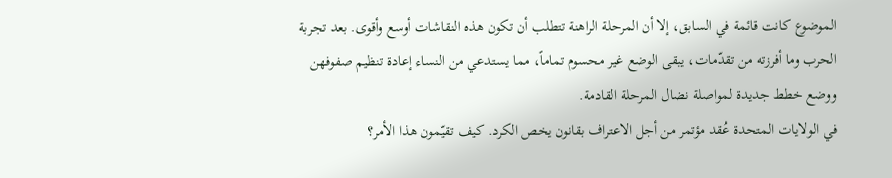الموضوع كانت قائمة في السابق، إلا أن المرحلة الراهنة تتطلب أن تكون هذه النقاشات أوسع وأقوى. بعد تجربة الحرب وما أفرزته من تقدّمات، يبقى الوضع غير محسوم تماماً، مما يستدعي من النساء إعادة تنظيم صفوفهن ووضع خطط جديدة لمواصلة نضال المرحلة القادمة.
في الولايات المتحدة عُقد مؤتمر من أجل الاعتراف بقانون يخص الكرد. كيف تقيّمون هذا الأمر؟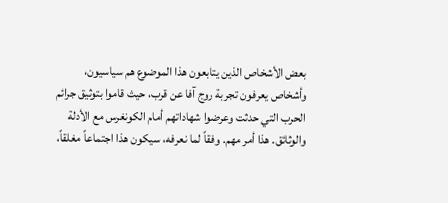بعض الأشخاص الذين يتابعون هذا الموضوع هم سياسيون، وأشخاص يعرفون تجربة روج آفا عن قرب، حيث قاموا بتوثيق جرائم الحرب التي حدثت وعرضوا شهاداتهم أمام الكونغرس مع الأدلة والوثائق. هذا أمر مهم. وفقاً لما نعرفه، سيكون هذا اجتماعاً مغلقاً،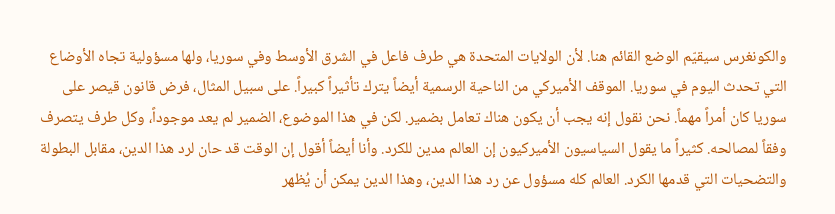والكونغرس سيقيّم الوضع القائم هنا. لأن الولايات المتحدة هي طرف فاعل في الشرق الأوسط وفي سوريا، ولها مسؤولية تجاه الأوضاع التي تحدث اليوم في سوريا. الموقف الأميركي من الناحية الرسمية أيضاً يترك تأثيراً كبيراً. على سبيل المثال، فرض قانون قيصر على سوريا كان أمراً مهماً. نحن نقول إنه يجب أن يكون هناك تعامل بضمير. لكن في هذا الموضوع، الضمير لم يعد موجوداً، وكل طرف يتصرف وفقاً لمصالحه. كثيراً ما يقول السياسيون الأميركيون إن العالم مدين للكرد. وأنا أيضاً أقول إن الوقت قد حان لرد هذا الدين، مقابل البطولة والتضحيات التي قدمها الكرد. العالم كله مسؤول عن رد هذا الدين، وهذا الدين يمكن أن يُظهر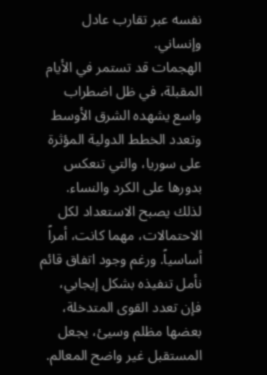نفسه عبر تقارب عادل وإنساني.
الهجمات قد تستمر في الأيام المقبلة، في ظل اضطراب واسع يشهده الشرق الأوسط وتعدد الخطط الدولية المؤثرة على سوريا، والتي تنعكس بدورها على الكرد والنساء. لذلك يصبح الاستعداد لكل الاحتمالات، مهما كانت، أمراً أساسياً. ورغم وجود اتفاق قائم نأمل تنفيذه بشكل إيجابي، فإن تعدد القوى المتدخلة، بعضها مظلم وسيئ، يجعل المستقبل غير واضح المعالم.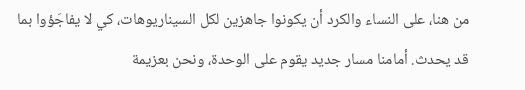من هنا، على النساء والكرد أن يكونوا جاهزين لكل السيناريوهات، كي لا يفاجَؤوا بما قد يحدث. أمامنا مسار جديد يقوم على الوحدة، ونحن بعزيمة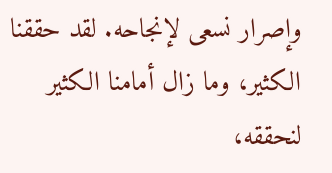وإصرار نسعى لإنجاحه. لقد حققنا الكثير، وما زال أمامنا الكثير لنحققه،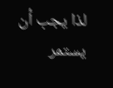لذا يجب أن يستمر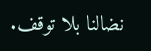نضالنا بلا توقف.